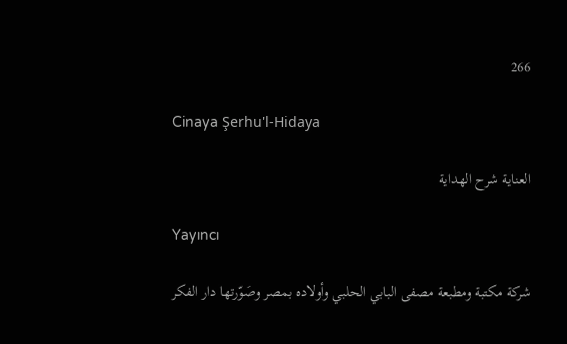266

Cinaya Şerhu'l-Hidaya

العناية شرح الهداية

Yayıncı

شركة مكتبة ومطبعة مصفى البابي الحلبي وأولاده بمصر وصَوّرتها دار الفكر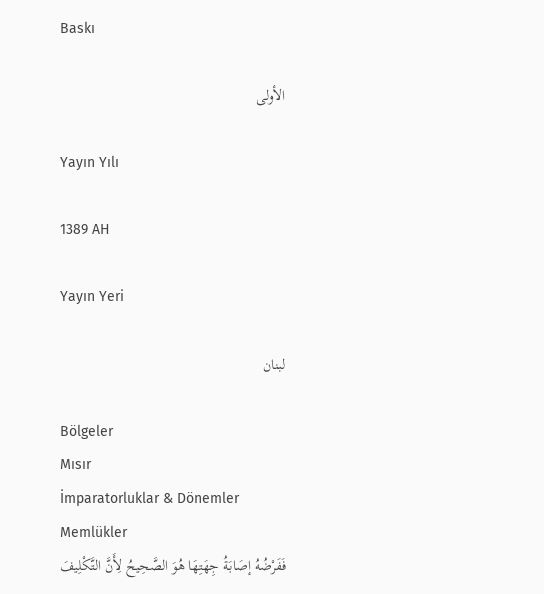Baskı

الأولى

Yayın Yılı

1389 AH

Yayın Yeri

لبنان

Bölgeler
Mısır
İmparatorluklar & Dönemler
Memlükler
فَفَرْضُهُ إصَابَةُ جِهَتِهَا هُوَ الصَّحِيحُ لِأَنَّ التَّكْلِيفَ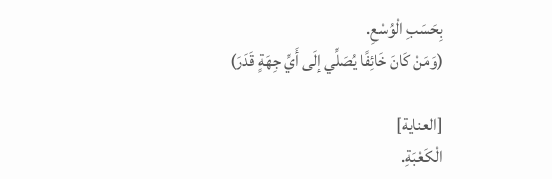بِحَسَبِ الْوُسْعِ.
(وَمَنْ كَانَ خَائِفًا يُصَلِّي إلَى أَيِّ جِهَةٍ قَدَرَ)

[العناية]
الْكَعْبَةِ.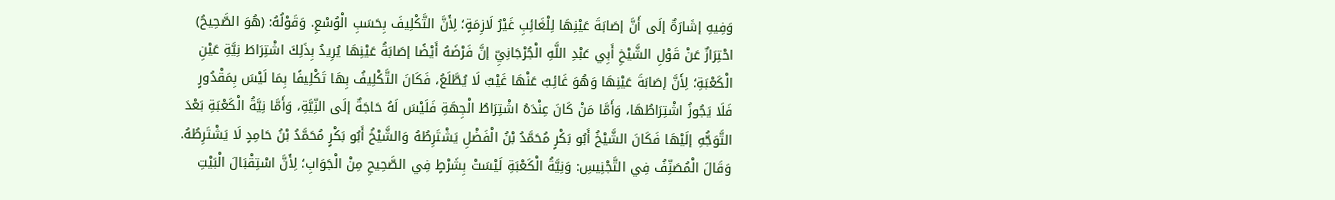وَفِيهِ إشَارَةٌ إلَى أَنَّ إصَابَةَ عَيْنِهَا لِلْغَائِبِ غَيْرُ لَازِمَةٍ؛ لِأَنَّ التَّكْلِيفَ بِحَسَبِ الْوُسْعِ. وَقَوْلُهُ: (هُوَ الصَّحِيحُ) احْتِرَازٌ عَنْ قَوْلِ الشَّيْخِ أَبِي عَبْدِ اللَّهِ الْجُرْجَانِيِّ إنَّ فَرْضَهُ أَيْضًا إصَابَةُ عَيْنِهَا يُرِيدُ بِذَلِكَ اشْتِرَاطَ نِيَّةِ عَيْنِ الْكَعْبَةِ؛ لِأَنَّ إصَابَةَ عَيْنِهَا وَهُوَ غَائِبٌ عَنْهَا غَيْبٌ لَا يُطَّلَعُ، فَكَانَ التَّكْلِيفُ بِهَا تَكْلِيفًا بِمَا لَيْسَ بِمَقْدُورٍ فَلَا يَجُوزُ اشْتِرَاطُهَا، وَأَمَّا مَنْ كَانَ عِنْدَهُ اشْتِرَاطُ الْجِهَةِ فَلَيْسَ لَهُ حَاجَةٌ إلَى النِّيَّةِ، وَأَمَّا نِيَّةُ الْكَعْبَةِ بَعْدَ التَّوَجُّهِ إلَيْهَا فَكَانَ الشَّيْخُ أَبُو بَكْرٍ مُحَمَّدُ بْنُ الْفَضْلِ يَشْتَرِطُهُ وَالشَّيْخُ أَبُو بَكْرٍ مُحَمَّدُ بْنُ حَامِدٍ لَا يَشْتَرِطُهُ. وَقَالَ الْمُصَنِّفُ فِي التَّجْنِيسِ: وَنِيَّةُ الْكَعْبَةِ لَيْسَتْ بِشَرْطٍ فِي الصَّحِيحِ مِنْ الْجَوَابِ؛ لِأَنَّ اسْتِقْبَالَ الْبَيْتِ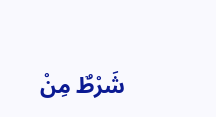شَرْطٌ مِنْ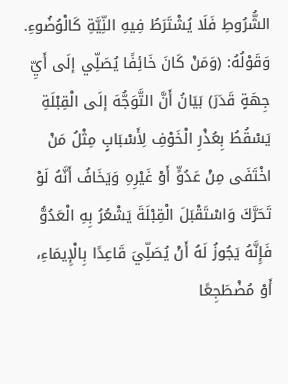الشُّرُوطِ فَلَا يُشْتَرَطُ فِيهِ النِّيَّةِ كَالْوُضُوءِ.
وَقَوْلُهُ: (وَمَنْ كَانَ خَائِفًا يُصَلِّي إلَى أَيِّ جِهَةٍ قَدَرَ) بَيَانُ أَنَّ التَّوَجُّهَ إلَى الْقِبْلَةِ يَسْقُطُ بِعُذْرِ الْخَوْفِ لِأَسْبَابٍ مِثْلُ مَنْ اخْتَفَى مِنْ عَدُوٍّ أَوْ غَيْرِهِ وَيَخَافُ أَنَّهُ لَوْ تَحَرَّكَ وَاسْتَقْبَلَ الْقِبْلَةَ يَشْعُرُ بِهِ الْعَدُوُّ فَإِنَّهُ يَجُوزُ لَهُ أَنْ يُصَلِّيَ قَاعِدًا بِالْإِيمَاءِ، أَوْ مُضْطَجِعًا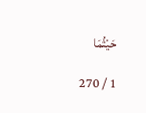حَيْثُمَا

1 / 270